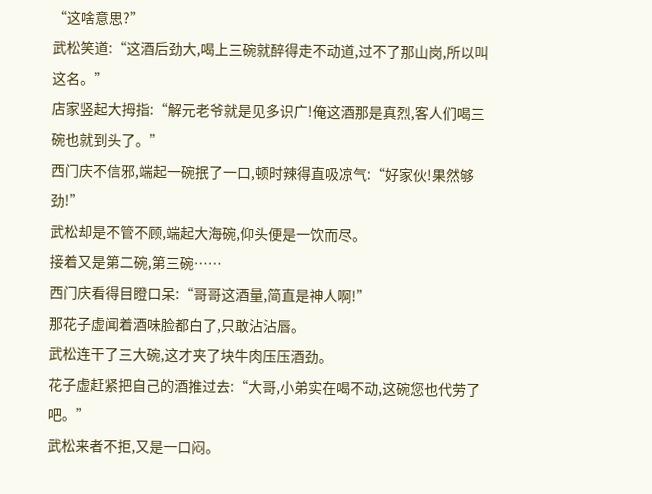“这啥意思?”
武松笑道:“这酒后劲大,喝上三碗就醉得走不动道,过不了那山岗,所以叫这名。”
店家竖起大拇指:“解元老爷就是见多识广!俺这酒那是真烈,客人们喝三碗也就到头了。”
西门庆不信邪,端起一碗抿了一口,顿时辣得直吸凉气:“好家伙!果然够劲!”
武松却是不管不顾,端起大海碗,仰头便是一饮而尽。
接着又是第二碗,第三碗……
西门庆看得目瞪口呆:“哥哥这酒量,简直是神人啊!”
那花子虚闻着酒味脸都白了,只敢沾沾唇。
武松连干了三大碗,这才夹了块牛肉压压酒劲。
花子虚赶紧把自己的酒推过去:“大哥,小弟实在喝不动,这碗您也代劳了吧。”
武松来者不拒,又是一口闷。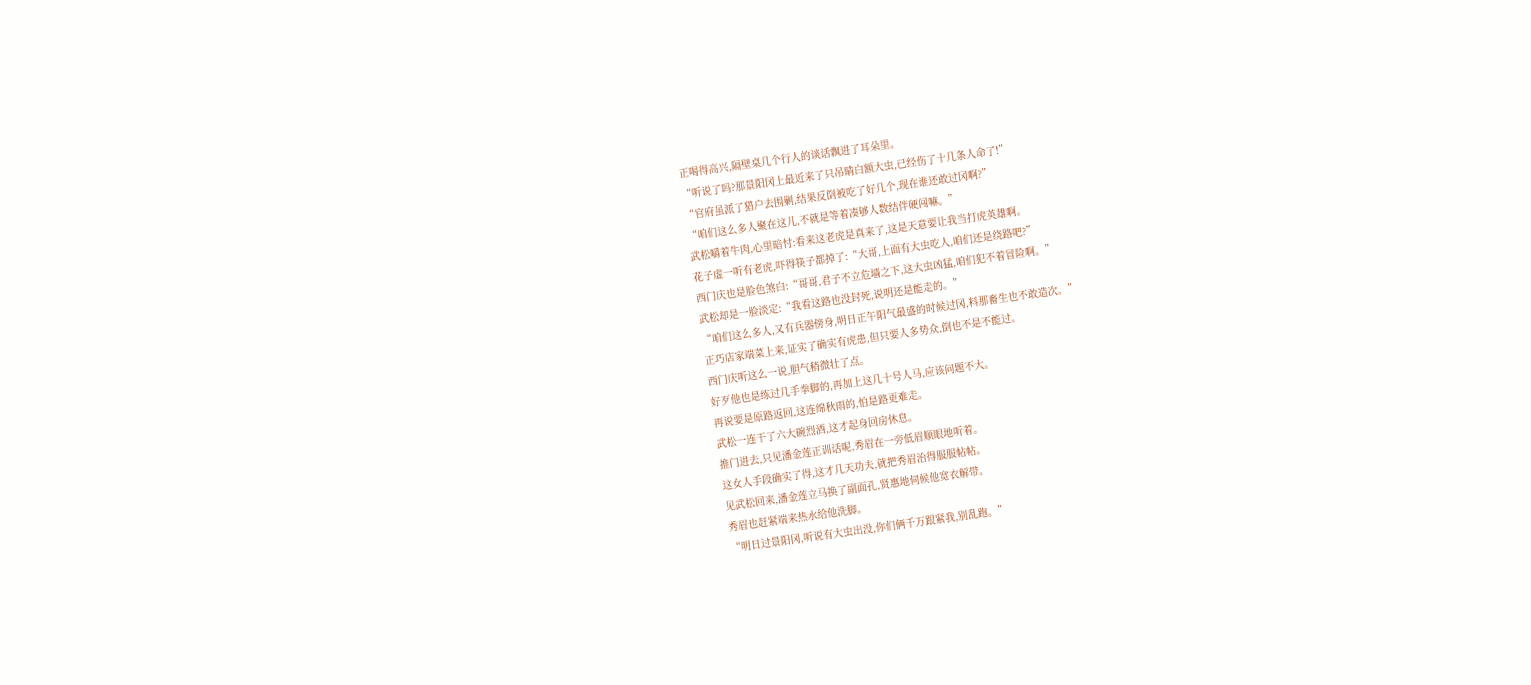正喝得高兴,隔壁桌几个行人的谈话飘进了耳朵里。
“听说了吗?那景阳冈上最近来了只吊睛白额大虫,已经伤了十几条人命了!”
“官府虽派了猎户去围剿,结果反倒被吃了好几个,现在谁还敢过冈啊?”
“咱们这么多人聚在这儿,不就是等着凑够人数结伴硬闯嘛。”
武松嚼着牛肉,心里暗忖:看来这老虎是真来了,这是天意要让我当打虎英雄啊。
花子虚一听有老虎,吓得筷子都掉了:“大哥,上面有大虫吃人,咱们还是绕路吧?”
西门庆也是脸色煞白:“哥哥,君子不立危墙之下,这大虫凶猛,咱们犯不着冒险啊。”
武松却是一脸淡定:“我看这路也没封死,说明还是能走的。”
“咱们这么多人,又有兵器傍身,明日正午阳气最盛的时候过冈,料那畜生也不敢造次。”
正巧店家端菜上来,证实了确实有虎患,但只要人多势众,倒也不是不能过。
西门庆听这么一说,胆气稍微壮了点。
好歹他也是练过几手拳脚的,再加上这几十号人马,应该问题不大。
再说要是原路返回,这连绵秋雨的,怕是路更难走。
武松一连干了六大碗烈酒,这才起身回房休息。
推门进去,只见潘金莲正训话呢,秀眉在一旁低眉顺眼地听着。
这女人手段确实了得,这才几天功夫,就把秀眉治得服服帖帖。
见武松回来,潘金莲立马换了副面孔,贤惠地伺候他宽衣解带。
秀眉也赶紧端来热水给他洗脚。
“明日过景阳冈,听说有大虫出没,你们俩千万跟紧我,别乱跑。”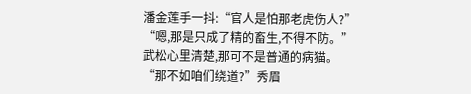潘金莲手一抖:“官人是怕那老虎伤人?”
“嗯,那是只成了精的畜生,不得不防。”
武松心里清楚,那可不是普通的病猫。
“那不如咱们绕道?”秀眉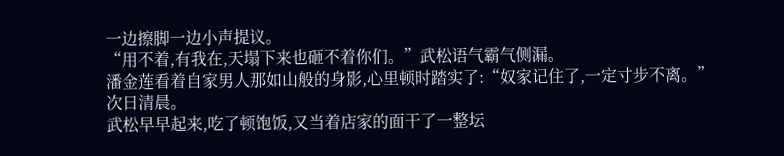一边擦脚一边小声提议。
“用不着,有我在,天塌下来也砸不着你们。”武松语气霸气侧漏。
潘金莲看着自家男人那如山般的身影,心里顿时踏实了:“奴家记住了,一定寸步不离。”
次日清晨。
武松早早起来,吃了顿饱饭,又当着店家的面干了一整坛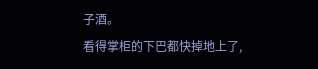子酒。
看得掌柜的下巴都快掉地上了,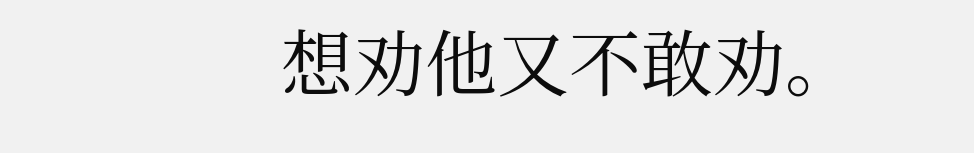想劝他又不敢劝。